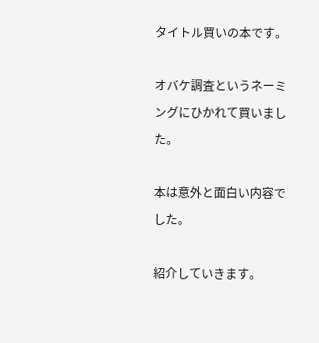タイトル買いの本です。

オバケ調査というネーミングにひかれて買いました。

本は意外と面白い内容でした。

紹介していきます。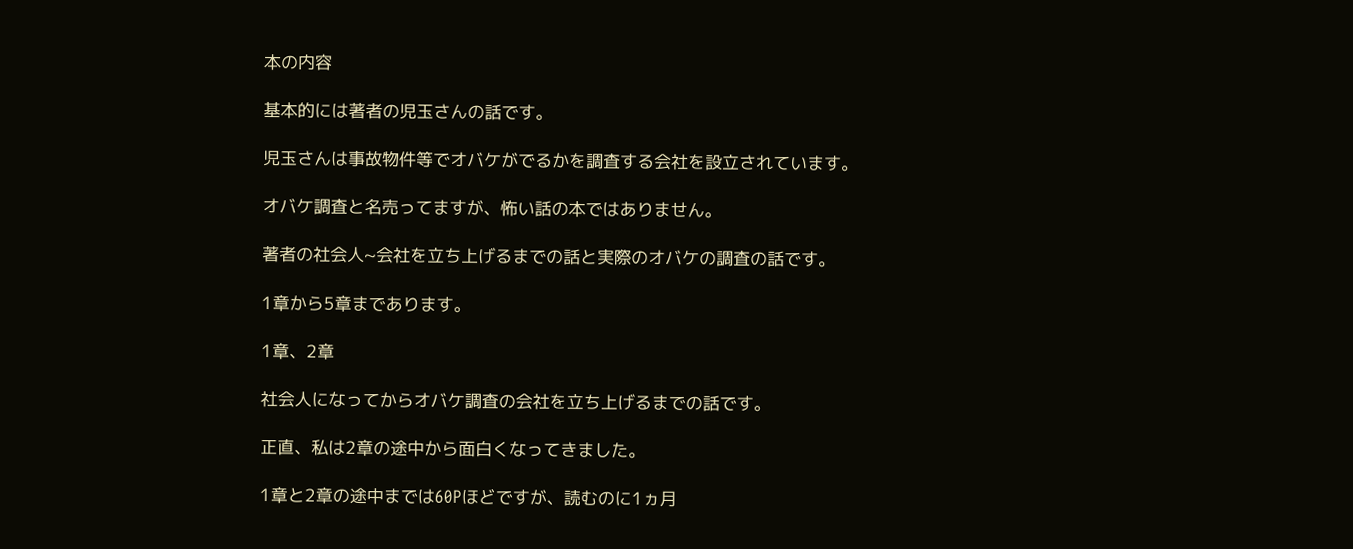本の内容

基本的には著者の児玉さんの話です。

児玉さんは事故物件等でオバケがでるかを調査する会社を設立されています。

オバケ調査と名売ってますが、怖い話の本ではありません。

著者の社会人~会社を立ち上げるまでの話と実際のオバケの調査の話です。

1章から5章まであります。

1章、2章

社会人になってからオバケ調査の会社を立ち上げるまでの話です。

正直、私は2章の途中から面白くなってきました。

1章と2章の途中までは60Pほどですが、読むのに1ヵ月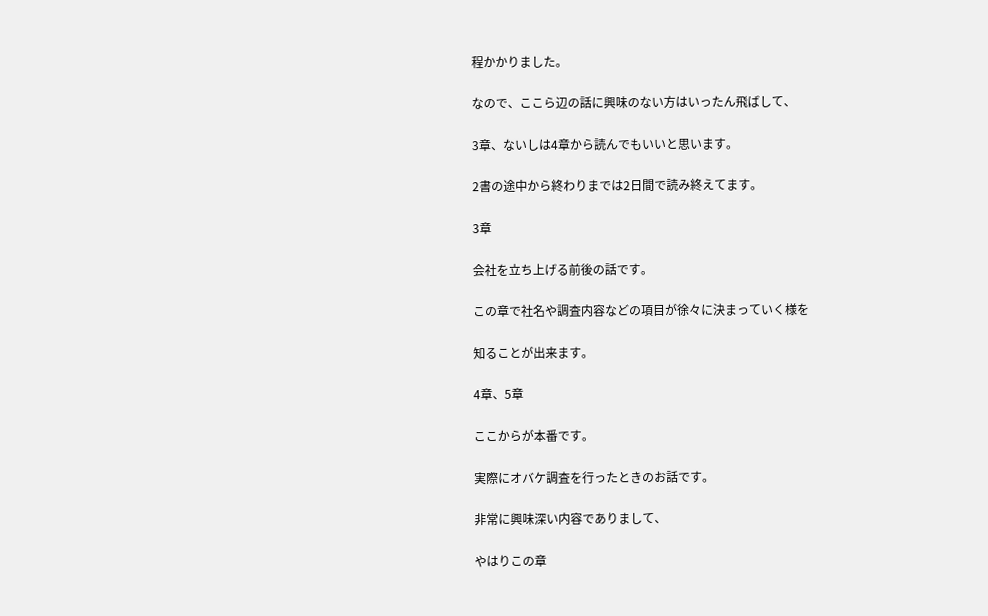程かかりました。

なので、ここら辺の話に興味のない方はいったん飛ばして、

3章、ないしは4章から読んでもいいと思います。

2書の途中から終わりまでは2日間で読み終えてます。

3章

会社を立ち上げる前後の話です。

この章で社名や調査内容などの項目が徐々に決まっていく様を

知ることが出来ます。

4章、5章

ここからが本番です。

実際にオバケ調査を行ったときのお話です。

非常に興味深い内容でありまして、

やはりこの章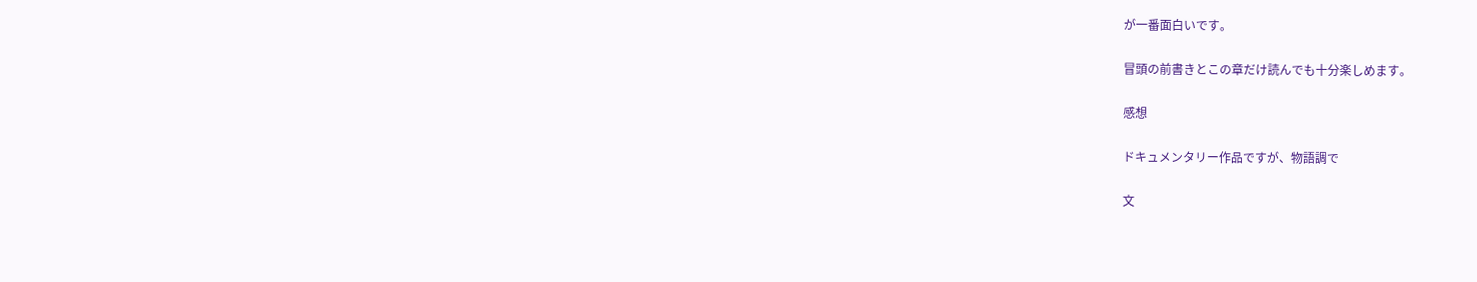が一番面白いです。

冒頭の前書きとこの章だけ読んでも十分楽しめます。

感想

ドキュメンタリー作品ですが、物語調で

文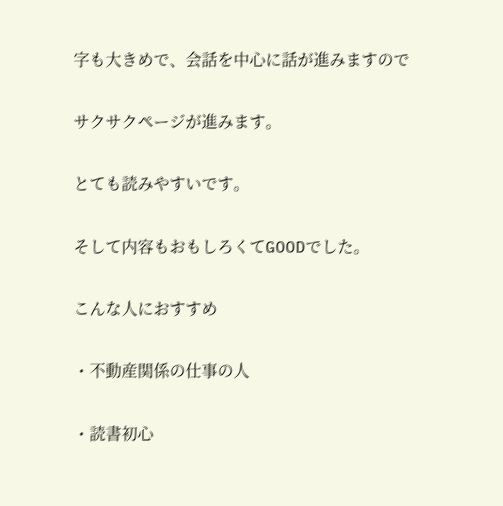字も大きめで、会話を中心に話が進みますので

サクサクページが進みます。

とても読みやすいです。

そして内容もおもしろくてGOODでした。

こんな人におすすめ

・不動産関係の仕事の人

・読書初心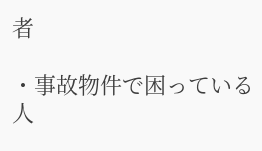者

・事故物件で困っている人